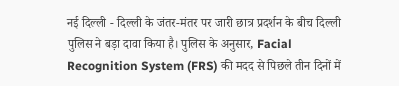नई दिल्ली - दिल्ली के जंतर-मंतर पर जारी छात्र प्रदर्शन के बीच दिल्ली पुलिस ने बड़ा दावा किया है। पुलिस के अनुसार, Facial Recognition System (FRS) की मदद से पिछले तीन दिनों में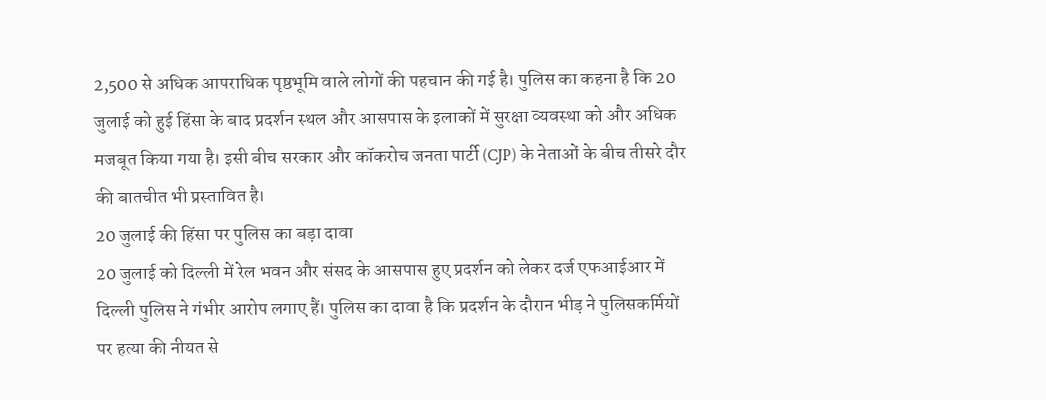2,500 से अधिक आपराधिक पृष्ठभूमि वाले लोगों की पहचान की गई है। पुलिस का कहना है कि 20 जुलाई को हुई हिंसा के बाद प्रदर्शन स्थल और आसपास के इलाकों में सुरक्षा व्यवस्था को और अधिक मजबूत किया गया है। इसी बीच सरकार और कॉकरोच जनता पार्टी (CJP) के नेताओं के बीच तीसरे दौर की बातचीत भी प्रस्तावित है।
20 जुलाई की हिंसा पर पुलिस का बड़ा दावा
20 जुलाई को दिल्ली में रेल भवन और संसद के आसपास हुए प्रदर्शन को लेकर दर्ज एफआईआर में दिल्ली पुलिस ने गंभीर आरोप लगाए हैं। पुलिस का दावा है कि प्रदर्शन के दौरान भीड़ ने पुलिसकर्मियों पर हत्या की नीयत से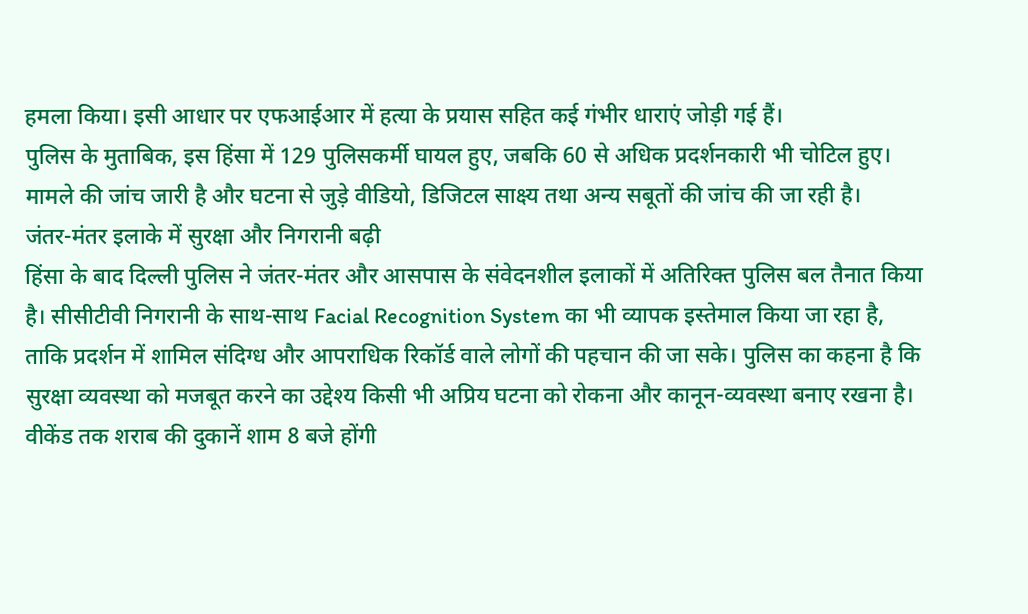हमला किया। इसी आधार पर एफआईआर में हत्या के प्रयास सहित कई गंभीर धाराएं जोड़ी गई हैं।
पुलिस के मुताबिक, इस हिंसा में 129 पुलिसकर्मी घायल हुए, जबकि 60 से अधिक प्रदर्शनकारी भी चोटिल हुए। मामले की जांच जारी है और घटना से जुड़े वीडियो, डिजिटल साक्ष्य तथा अन्य सबूतों की जांच की जा रही है।
जंतर-मंतर इलाके में सुरक्षा और निगरानी बढ़ी
हिंसा के बाद दिल्ली पुलिस ने जंतर-मंतर और आसपास के संवेदनशील इलाकों में अतिरिक्त पुलिस बल तैनात किया है। सीसीटीवी निगरानी के साथ-साथ Facial Recognition System का भी व्यापक इस्तेमाल किया जा रहा है, ताकि प्रदर्शन में शामिल संदिग्ध और आपराधिक रिकॉर्ड वाले लोगों की पहचान की जा सके। पुलिस का कहना है कि सुरक्षा व्यवस्था को मजबूत करने का उद्देश्य किसी भी अप्रिय घटना को रोकना और कानून-व्यवस्था बनाए रखना है।
वीकेंड तक शराब की दुकानें शाम 8 बजे होंगी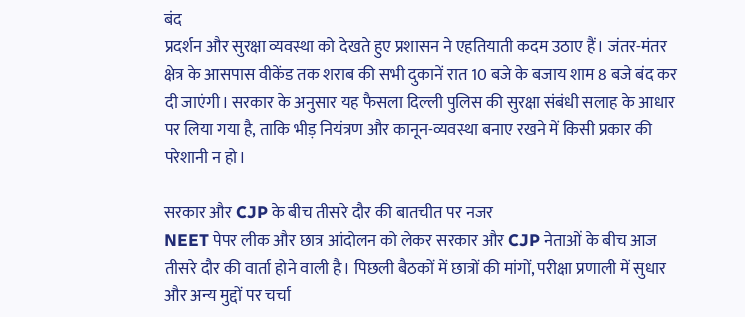बंद
प्रदर्शन और सुरक्षा व्यवस्था को देखते हुए प्रशासन ने एहतियाती कदम उठाए हैं। जंतर-मंतर क्षेत्र के आसपास वीकेंड तक शराब की सभी दुकानें रात 10 बजे के बजाय शाम 8 बजे बंद कर दी जाएंगी। सरकार के अनुसार यह फैसला दिल्ली पुलिस की सुरक्षा संबंधी सलाह के आधार पर लिया गया है, ताकि भीड़ नियंत्रण और कानून-व्यवस्था बनाए रखने में किसी प्रकार की परेशानी न हो।

सरकार और CJP के बीच तीसरे दौर की बातचीत पर नजर
NEET पेपर लीक और छात्र आंदोलन को लेकर सरकार और CJP नेताओं के बीच आज तीसरे दौर की वार्ता होने वाली है। पिछली बैठकों में छात्रों की मांगों, परीक्षा प्रणाली में सुधार और अन्य मुद्दों पर चर्चा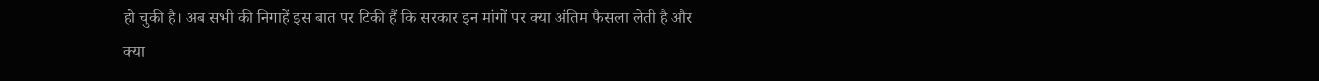हो चुकी है। अब सभी की निगाहें इस बात पर टिकी हैं कि सरकार इन मांगों पर क्या अंतिम फैसला लेती है और क्या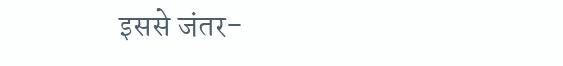इससे जंतर-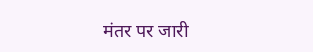मंतर पर जारी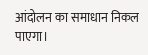आंदोलन का समाधान निकल पाएगा।